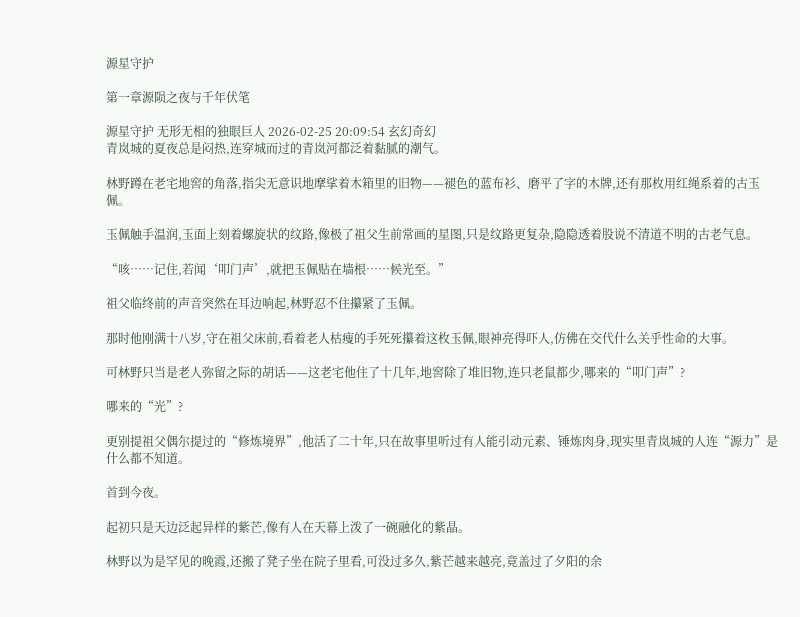源星守护

第一章源陨之夜与千年伏笔

源星守护 无形无相的独眼巨人 2026-02-25 20:09:54 玄幻奇幻
青岚城的夏夜总是闷热,连穿城而过的青岚河都泛着黏腻的潮气。

林野蹲在老宅地窖的角落,指尖无意识地摩挲着木箱里的旧物——褪色的蓝布衫、磨平了字的木牌,还有那枚用红绳系着的古玉佩。

玉佩触手温润,玉面上刻着螺旋状的纹路,像极了祖父生前常画的星图,只是纹路更复杂,隐隐透着股说不清道不明的古老气息。

“咳……记住,若闻‘叩门声’,就把玉佩贴在墙根……候光至。”

祖父临终前的声音突然在耳边响起,林野忍不住攥紧了玉佩。

那时他刚满十八岁,守在祖父床前,看着老人枯瘦的手死死攥着这枚玉佩,眼神亮得吓人,仿佛在交代什么关乎性命的大事。

可林野只当是老人弥留之际的胡话——这老宅他住了十几年,地窖除了堆旧物,连只老鼠都少,哪来的“叩门声”?

哪来的“光”?

更别提祖父偶尔提过的“修炼境界”,他活了二十年,只在故事里听过有人能引动元素、锤炼肉身,现实里青岚城的人连“源力”是什么都不知道。

首到今夜。

起初只是天边泛起异样的紫芒,像有人在天幕上泼了一碗融化的紫晶。

林野以为是罕见的晚霞,还搬了凳子坐在院子里看,可没过多久,紫芒越来越亮,竟盖过了夕阳的余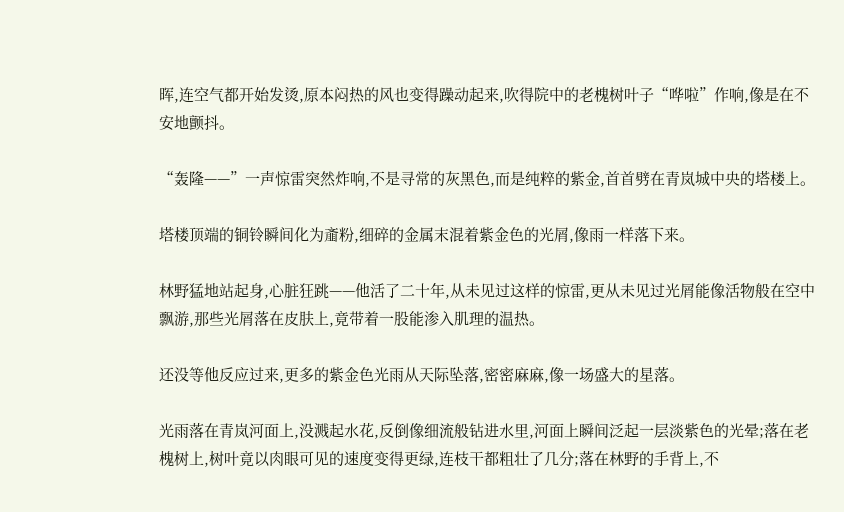晖,连空气都开始发烫,原本闷热的风也变得躁动起来,吹得院中的老槐树叶子“哗啦”作响,像是在不安地颤抖。

“轰隆——”一声惊雷突然炸响,不是寻常的灰黑色,而是纯粹的紫金,首首劈在青岚城中央的塔楼上。

塔楼顶端的铜铃瞬间化为齑粉,细碎的金属末混着紫金色的光屑,像雨一样落下来。

林野猛地站起身,心脏狂跳——他活了二十年,从未见过这样的惊雷,更从未见过光屑能像活物般在空中飘游,那些光屑落在皮肤上,竟带着一股能渗入肌理的温热。

还没等他反应过来,更多的紫金色光雨从天际坠落,密密麻麻,像一场盛大的星落。

光雨落在青岚河面上,没溅起水花,反倒像细流般钻进水里,河面上瞬间泛起一层淡紫色的光晕;落在老槐树上,树叶竟以肉眼可见的速度变得更绿,连枝干都粗壮了几分;落在林野的手背上,不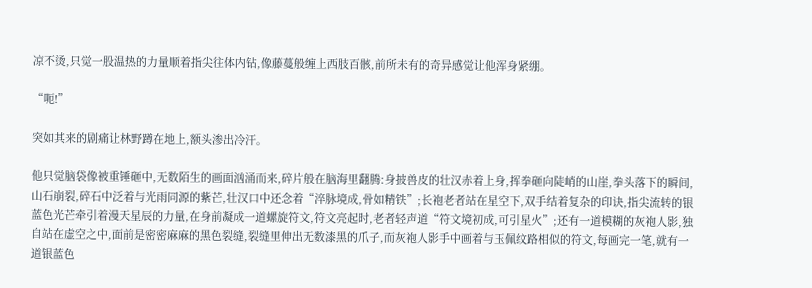凉不烫,只觉一股温热的力量顺着指尖往体内钻,像藤蔓般缠上西肢百骸,前所未有的奇异感觉让他浑身紧绷。

“呃!”

突如其来的剧痛让林野蹲在地上,额头渗出冷汗。

他只觉脑袋像被重锤砸中,无数陌生的画面汹涌而来,碎片般在脑海里翻腾:身披兽皮的壮汉赤着上身,挥拳砸向陡峭的山崖,拳头落下的瞬间,山石崩裂,碎石中泛着与光雨同源的紫芒,壮汉口中还念着“淬脉境成,骨如精铁”;长袍老者站在星空下,双手结着复杂的印诀,指尖流转的银蓝色光芒牵引着漫天星辰的力量,在身前凝成一道螺旋符文,符文亮起时,老者轻声道“符文境初成,可引星火”;还有一道模糊的灰袍人影,独自站在虚空之中,面前是密密麻麻的黑色裂缝,裂缝里伸出无数漆黑的爪子,而灰袍人影手中画着与玉佩纹路相似的符文,每画完一笔,就有一道银蓝色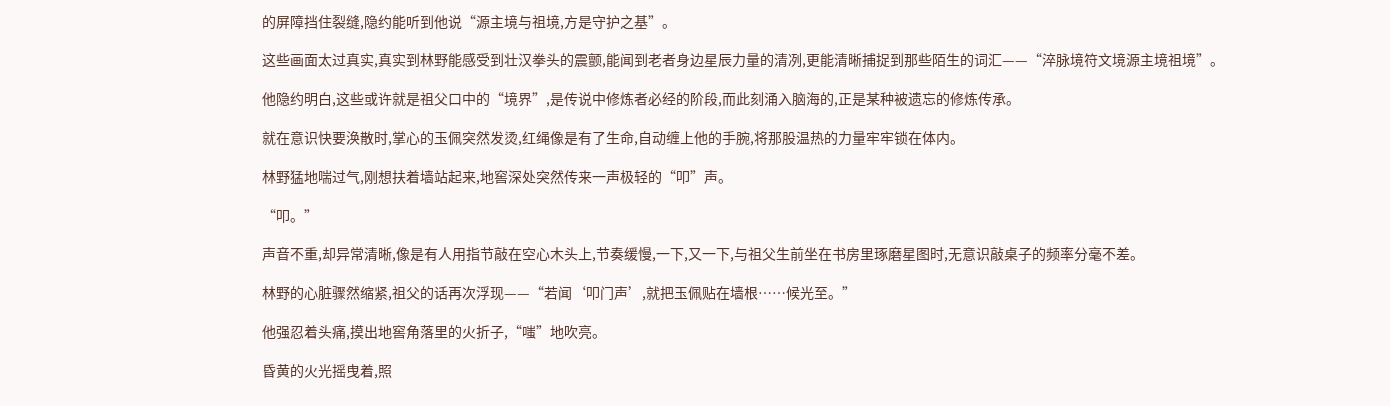的屏障挡住裂缝,隐约能听到他说“源主境与祖境,方是守护之基”。

这些画面太过真实,真实到林野能感受到壮汉拳头的震颤,能闻到老者身边星辰力量的清冽,更能清晰捕捉到那些陌生的词汇——“淬脉境符文境源主境祖境”。

他隐约明白,这些或许就是祖父口中的“境界”,是传说中修炼者必经的阶段,而此刻涌入脑海的,正是某种被遗忘的修炼传承。

就在意识快要涣散时,掌心的玉佩突然发烫,红绳像是有了生命,自动缠上他的手腕,将那股温热的力量牢牢锁在体内。

林野猛地喘过气,刚想扶着墙站起来,地窖深处突然传来一声极轻的“叩”声。

“叩。”

声音不重,却异常清晰,像是有人用指节敲在空心木头上,节奏缓慢,一下,又一下,与祖父生前坐在书房里琢磨星图时,无意识敲桌子的频率分毫不差。

林野的心脏骤然缩紧,祖父的话再次浮现——“若闻‘叩门声’,就把玉佩贴在墙根……候光至。”

他强忍着头痛,摸出地窖角落里的火折子,“嗤”地吹亮。

昏黄的火光摇曳着,照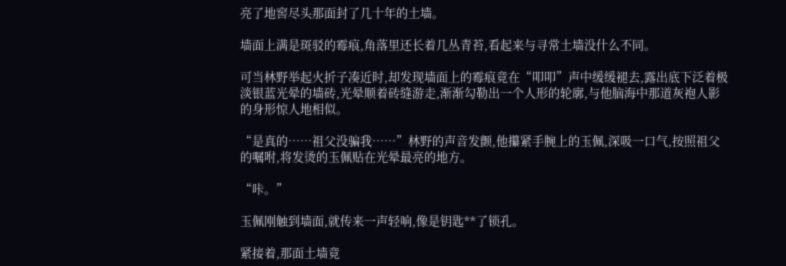亮了地窖尽头那面封了几十年的土墙。

墙面上满是斑驳的霉痕,角落里还长着几丛青苔,看起来与寻常土墙没什么不同。

可当林野举起火折子凑近时,却发现墙面上的霉痕竟在“叩叩”声中缓缓褪去,露出底下泛着极淡银蓝光晕的墙砖,光晕顺着砖缝游走,渐渐勾勒出一个人形的轮廓,与他脑海中那道灰袍人影的身形惊人地相似。

“是真的……祖父没骗我……”林野的声音发颤,他攥紧手腕上的玉佩,深吸一口气,按照祖父的嘱咐,将发烫的玉佩贴在光晕最亮的地方。

“咔。”

玉佩刚触到墙面,就传来一声轻响,像是钥匙**了锁孔。

紧接着,那面土墙竟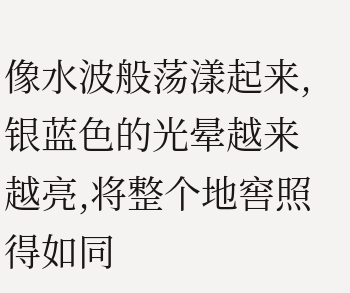像水波般荡漾起来,银蓝色的光晕越来越亮,将整个地窖照得如同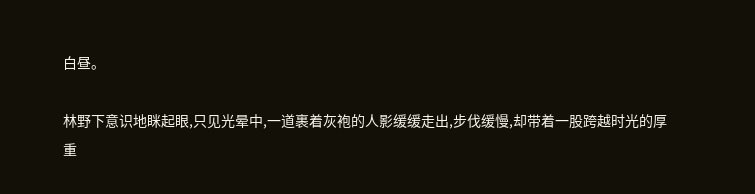白昼。

林野下意识地眯起眼,只见光晕中,一道裹着灰袍的人影缓缓走出,步伐缓慢,却带着一股跨越时光的厚重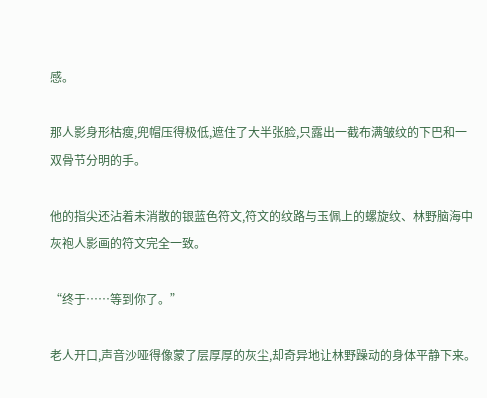感。

那人影身形枯瘦,兜帽压得极低,遮住了大半张脸,只露出一截布满皱纹的下巴和一双骨节分明的手。

他的指尖还沾着未消散的银蓝色符文,符文的纹路与玉佩上的螺旋纹、林野脑海中灰袍人影画的符文完全一致。

“终于……等到你了。”

老人开口,声音沙哑得像蒙了层厚厚的灰尘,却奇异地让林野躁动的身体平静下来。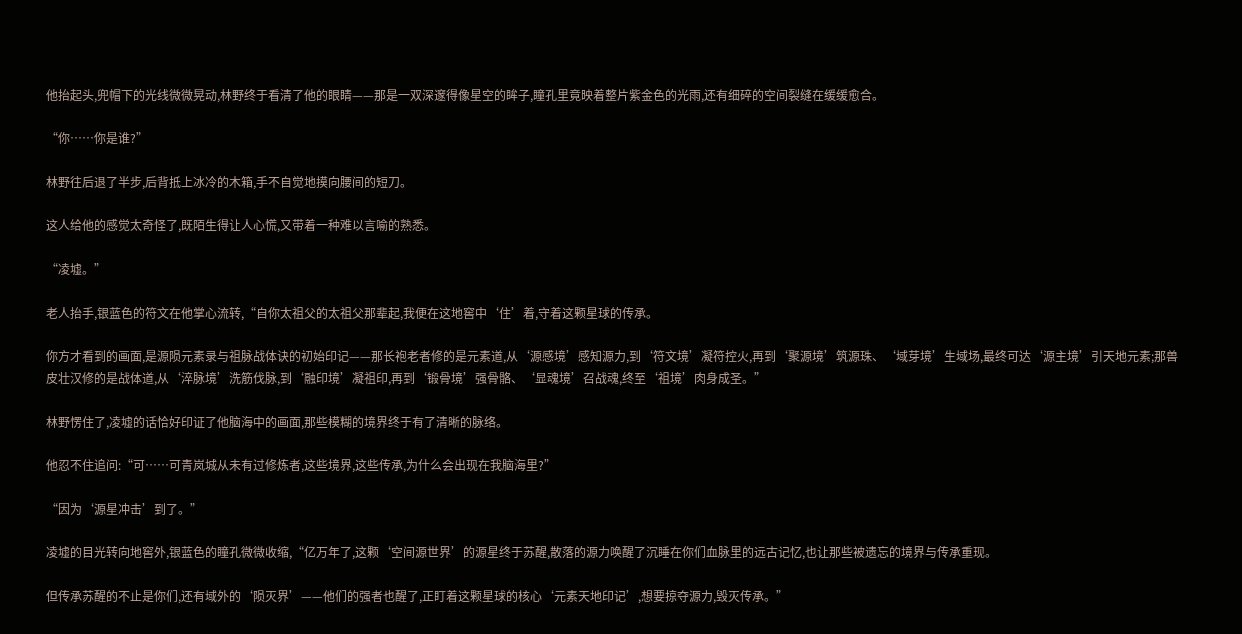他抬起头,兜帽下的光线微微晃动,林野终于看清了他的眼睛——那是一双深邃得像星空的眸子,瞳孔里竟映着整片紫金色的光雨,还有细碎的空间裂缝在缓缓愈合。

“你……你是谁?”

林野往后退了半步,后背抵上冰冷的木箱,手不自觉地摸向腰间的短刀。

这人给他的感觉太奇怪了,既陌生得让人心慌,又带着一种难以言喻的熟悉。

“凌墟。”

老人抬手,银蓝色的符文在他掌心流转,“自你太祖父的太祖父那辈起,我便在这地窖中‘住’着,守着这颗星球的传承。

你方才看到的画面,是源陨元素录与祖脉战体诀的初始印记——那长袍老者修的是元素道,从‘源感境’感知源力,到‘符文境’凝符控火,再到‘聚源境’筑源珠、‘域芽境’生域场,最终可达‘源主境’引天地元素;那兽皮壮汉修的是战体道,从‘淬脉境’洗筋伐脉,到‘融印境’凝祖印,再到‘锻骨境’强骨骼、‘显魂境’召战魂,终至‘祖境’肉身成圣。”

林野愣住了,凌墟的话恰好印证了他脑海中的画面,那些模糊的境界终于有了清晰的脉络。

他忍不住追问:“可……可青岚城从未有过修炼者,这些境界,这些传承,为什么会出现在我脑海里?”

“因为‘源星冲击’到了。”

凌墟的目光转向地窖外,银蓝色的瞳孔微微收缩,“亿万年了,这颗‘空间源世界’的源星终于苏醒,散落的源力唤醒了沉睡在你们血脉里的远古记忆,也让那些被遗忘的境界与传承重现。

但传承苏醒的不止是你们,还有域外的‘陨灭界’——他们的强者也醒了,正盯着这颗星球的核心‘元素天地印记’,想要掠夺源力,毁灭传承。”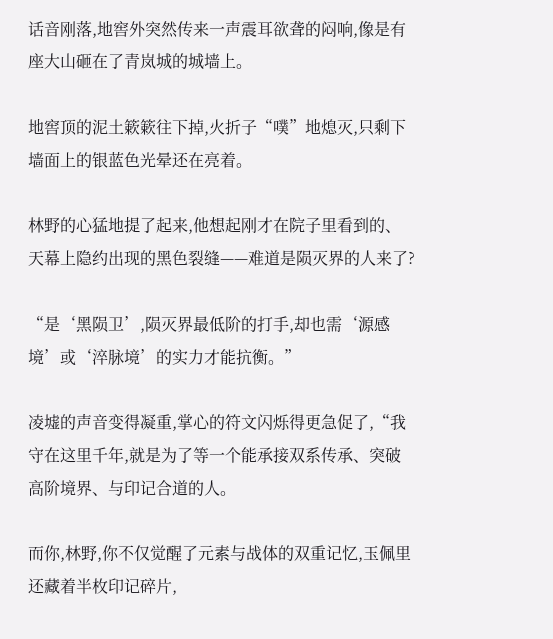话音刚落,地窖外突然传来一声震耳欲聋的闷响,像是有座大山砸在了青岚城的城墙上。

地窖顶的泥土簌簌往下掉,火折子“噗”地熄灭,只剩下墙面上的银蓝色光晕还在亮着。

林野的心猛地提了起来,他想起刚才在院子里看到的、天幕上隐约出现的黑色裂缝——难道是陨灭界的人来了?

“是‘黑陨卫’,陨灭界最低阶的打手,却也需‘源感境’或‘淬脉境’的实力才能抗衡。”

凌墟的声音变得凝重,掌心的符文闪烁得更急促了,“我守在这里千年,就是为了等一个能承接双系传承、突破高阶境界、与印记合道的人。

而你,林野,你不仅觉醒了元素与战体的双重记忆,玉佩里还藏着半枚印记碎片,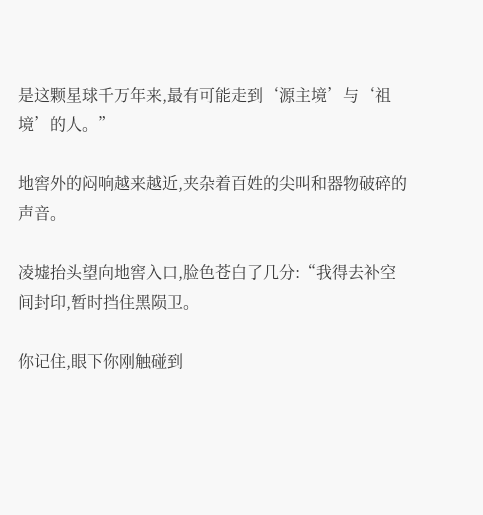是这颗星球千万年来,最有可能走到‘源主境’与‘祖境’的人。”

地窖外的闷响越来越近,夹杂着百姓的尖叫和器物破碎的声音。

凌墟抬头望向地窖入口,脸色苍白了几分:“我得去补空间封印,暂时挡住黑陨卫。

你记住,眼下你刚触碰到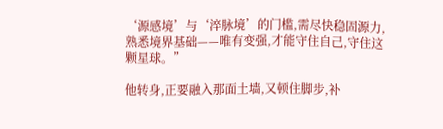‘源感境’与‘淬脉境’的门槛,需尽快稳固源力,熟悉境界基础——唯有变强,才能守住自己,守住这颗星球。”

他转身,正要融入那面土墙,又顿住脚步,补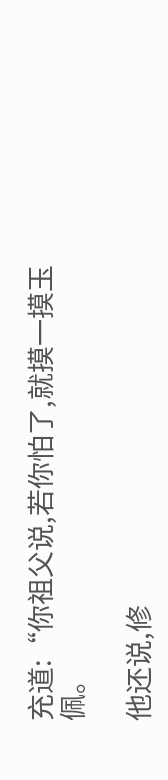充道:“你祖父说,若你怕了,就摸一摸玉佩。

他还说,修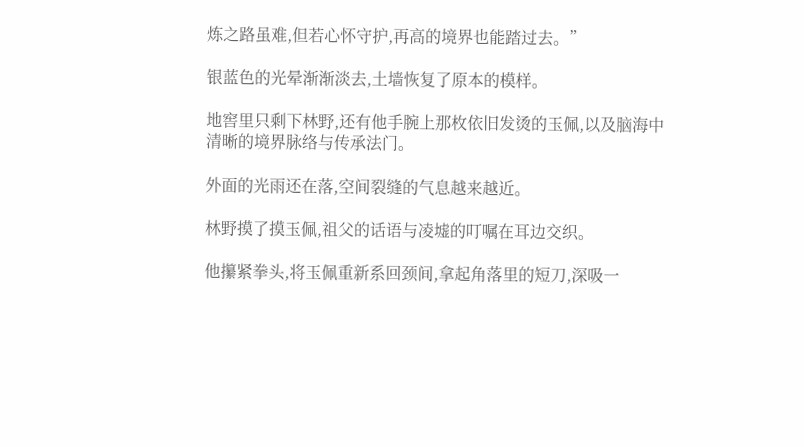炼之路虽难,但若心怀守护,再高的境界也能踏过去。”

银蓝色的光晕渐渐淡去,土墙恢复了原本的模样。

地窖里只剩下林野,还有他手腕上那枚依旧发烫的玉佩,以及脑海中清晰的境界脉络与传承法门。

外面的光雨还在落,空间裂缝的气息越来越近。

林野摸了摸玉佩,祖父的话语与凌墟的叮嘱在耳边交织。

他攥紧拳头,将玉佩重新系回颈间,拿起角落里的短刀,深吸一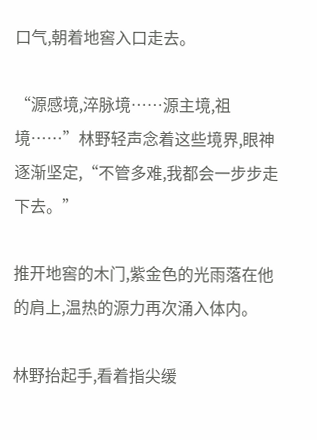口气,朝着地窖入口走去。

“源感境,淬脉境……源主境,祖境……”林野轻声念着这些境界,眼神逐渐坚定,“不管多难,我都会一步步走下去。”

推开地窖的木门,紫金色的光雨落在他的肩上,温热的源力再次涌入体内。

林野抬起手,看着指尖缓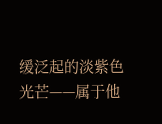缓泛起的淡紫色光芒——属于他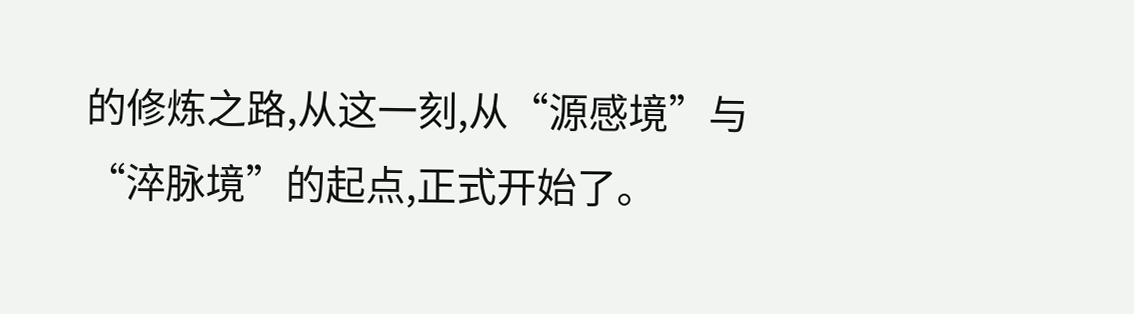的修炼之路,从这一刻,从“源感境”与“淬脉境”的起点,正式开始了。